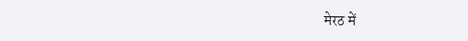मेरठ में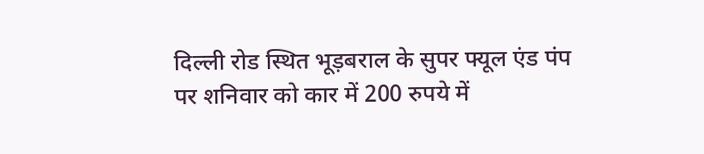दिल्ली रोड स्थित भूड़बराल के सुपर फ्यूल एंड पंप पर शनिवार को कार में 200 रुपये में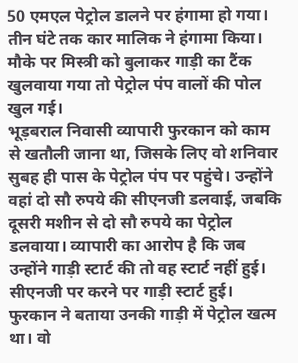50 एमएल पेट्रोल डालने पर हंगामा हो गया। तीन घंटे तक कार मालिक ने हंगामा किया। मौके पर मिस्त्री को बुलाकर गाड़ी का टैंक खुलवाया गया तो पेट्रोल पंप वालों की पोल खुल गई।
भूड़बराल निवासी व्यापारी फुरकान को काम से खतौली जाना था, जिसके लिए वो शनिवार सुबह ही पास के पेट्रोल पंप पर पहुंचे। उन्होंने वहां दो सौ रुपये की सीएनजी डलवाई, जबकि दूसरी मशीन से दो सौ रुपये का पेट्रोल डलवाया। व्यापारी का आरोप है कि जब उन्होंने गाड़ी स्टार्ट की तो वह स्टार्ट नहीं हुई। सीएनजी पर करने पर गाड़ी स्टार्ट हुई। फुरकान ने बताया उनकी गाड़ी में पेट्रोल खत्म था। वो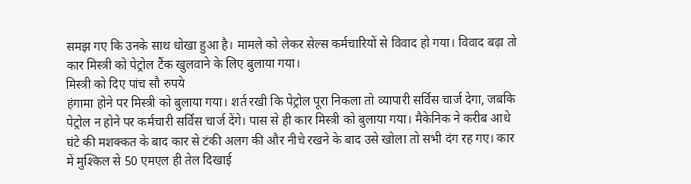समझ गए कि उनके साथ धोखा हुआ है। मामले को लेकर सेल्स कर्मचारियों से विवाद हो गया। विवाद बढ़ा तो कार मिस्त्री को पेट्रोल टैंक खुलवाने के लिए बुलाया गया।
मिस्त्री को दिए पांच सौ रुपये
हंगामा होने पर मिस्त्री को बुलाया गया। शर्त रखी कि पेट्रोल पूरा निकला तो व्यापारी सर्विस चार्ज देगा, जबकि पेट्रोल न होने पर कर्मचारी सर्विस चार्ज देंगे। पास से ही कार मिस्त्री को बुलाया गया। मैकेनिक ने करीब आधे घंटे की मशक्कत के बाद कार से टंकी अलग की और नीचे रखने के बाद उसे खोला तो सभी दंग रह गए। कार में मुश्किल से 50 एमएल ही तेल दिखाई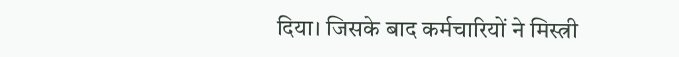दिया। जिसके बाद कर्मचारियों ने मिस्त्री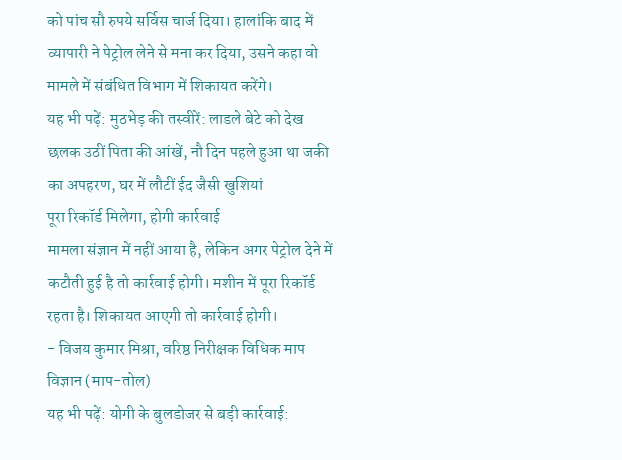को पांच सौ रुपये सर्विस चार्ज दिया। हालांकि बाद में व्यापारी ने पेट्रोल लेने से मना कर दिया, उसने कहा वो मामले में संबंधित विभाग में शिकायत करेंगे।
यह भी पढ़ें: मुठभेड़ की तस्वीरें: लाडले बेटे को देख छलक उठीं पिता की आंखें, नौ दिन पहले हुआ था जकी का अपहरण, घर में लौटीं ईद जैसी खुशियां
पूरा रिकॉर्ड मिलेगा, होगी कार्रवाई
मामला संज्ञान में नहीं आया है, लेकिन अगर पेट्रोल देने में कटौती हुई है तो कार्रवाई होगी। मशीन में पूरा रिकॉर्ड रहता है। शिकायत आएगी तो कार्रवाई होगी।
- विजय कुमार मिश्रा, वरिष्ठ निरीक्षक विधिक माप विज्ञान (माप-तोल)
यह भी पढ़ें: योगी के बुलडोजर से बड़ी कार्रवाई: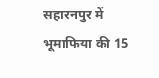सहारनपुर में भूमाफिया की 15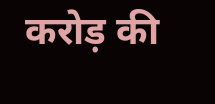करोड़ की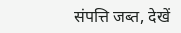संपत्ति जब्त, देखें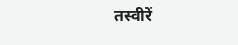तस्वीरें